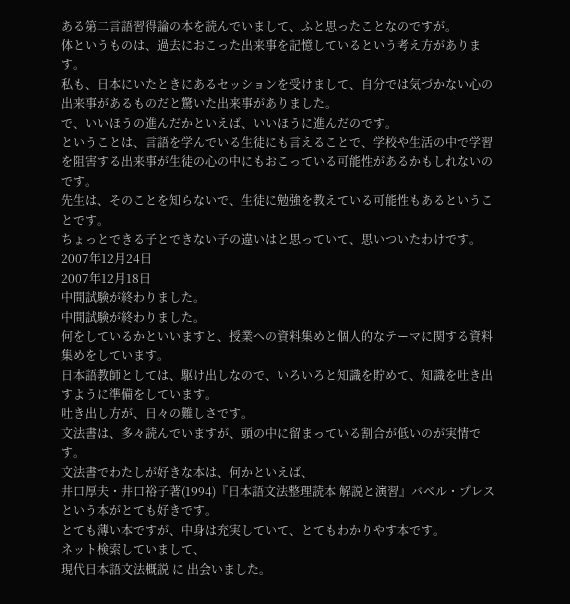ある第二言語習得論の本を読んでいまして、ふと思ったことなのですが。
体というものは、過去におこった出来事を記憶しているという考え方があります。
私も、日本にいたときにあるセッションを受けまして、自分では気づかない心の出来事があるものだと驚いた出来事がありました。
で、いいほうの進んだかといえば、いいほうに進んだのです。
ということは、言語を学んでいる生徒にも言えることで、学校や生活の中で学習を阻害する出来事が生徒の心の中にもおこっている可能性があるかもしれないのです。
先生は、そのことを知らないで、生徒に勉強を教えている可能性もあるということです。
ちょっとできる子とできない子の違いはと思っていて、思いついたわけです。
2007年12月24日
2007年12月18日
中間試験が終わりました。
中間試験が終わりました。
何をしているかといいますと、授業への資料集めと個人的なテーマに関する資料集めをしています。
日本語教師としては、駆け出しなので、いろいろと知識を貯めて、知識を吐き出すように準備をしています。
吐き出し方が、日々の難しさです。
文法書は、多々読んでいますが、頭の中に留まっている割合が低いのが実情です。
文法書でわたしが好きな本は、何かといえば、
井口厚夫・井口裕子著(1994)『日本語文法整理読本 解説と演習』バベル・プレス
という本がとても好きです。
とても薄い本ですが、中身は充実していて、とてもわかりやす本です。
ネット検索していまして、
現代日本語文法概説 に 出会いました。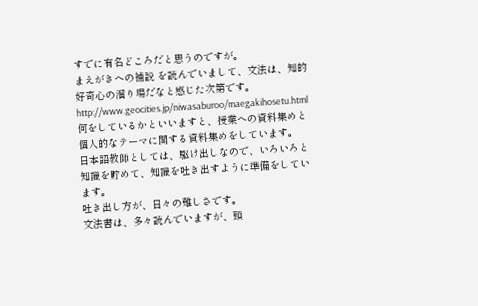すでに有名どころだと思うのですが。
まえがきへの補説 を読んでいまして、文法は、知的好奇心の溜り場だなと感じた次第です。
http://www.geocities.jp/niwasaburoo/maegakihosetu.html
何をしているかといいますと、授業への資料集めと個人的なテーマに関する資料集めをしています。
日本語教師としては、駆け出しなので、いろいろと知識を貯めて、知識を吐き出すように準備をしています。
吐き出し方が、日々の難しさです。
文法書は、多々読んでいますが、頭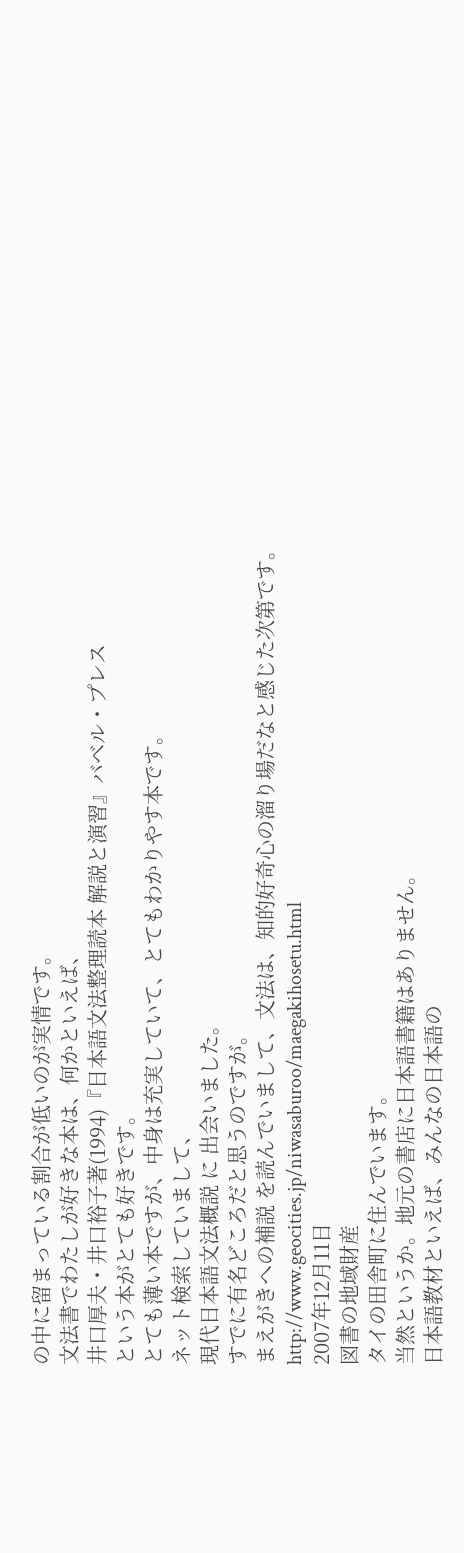の中に留まっている割合が低いのが実情です。
文法書でわたしが好きな本は、何かといえば、
井口厚夫・井口裕子著(1994)『日本語文法整理読本 解説と演習』バベル・プレス
という本がとても好きです。
とても薄い本ですが、中身は充実していて、とてもわかりやす本です。
ネット検索していまして、
現代日本語文法概説 に 出会いました。
すでに有名どころだと思うのですが。
まえがきへの補説 を読んでいまして、文法は、知的好奇心の溜り場だなと感じた次第です。
http://www.geocities.jp/niwasaburoo/maegakihosetu.html
2007年12月11日
図書の地域財産
タイの田舎町に住んでいます。
当然というか。地元の書店に日本語書籍はありません。
日本語教材といえば、みんなの日本語の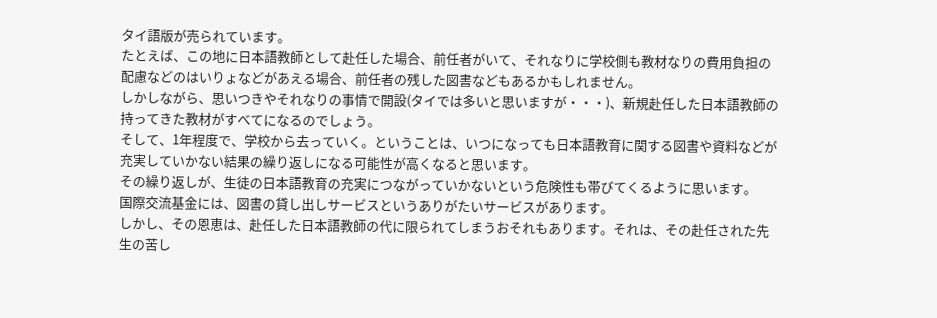タイ語版が売られています。
たとえば、この地に日本語教師として赴任した場合、前任者がいて、それなりに学校側も教材なりの費用負担の配慮などのはいりょなどがあえる場合、前任者の残した図書などもあるかもしれません。
しかしながら、思いつきやそれなりの事情で開設(タイでは多いと思いますが・・・)、新規赴任した日本語教師の持ってきた教材がすべてになるのでしょう。
そして、1年程度で、学校から去っていく。ということは、いつになっても日本語教育に関する図書や資料などが充実していかない結果の繰り返しになる可能性が高くなると思います。
その繰り返しが、生徒の日本語教育の充実につながっていかないという危険性も帯びてくるように思います。
国際交流基金には、図書の貸し出しサービスというありがたいサービスがあります。
しかし、その恩恵は、赴任した日本語教師の代に限られてしまうおそれもあります。それは、その赴任された先生の苦し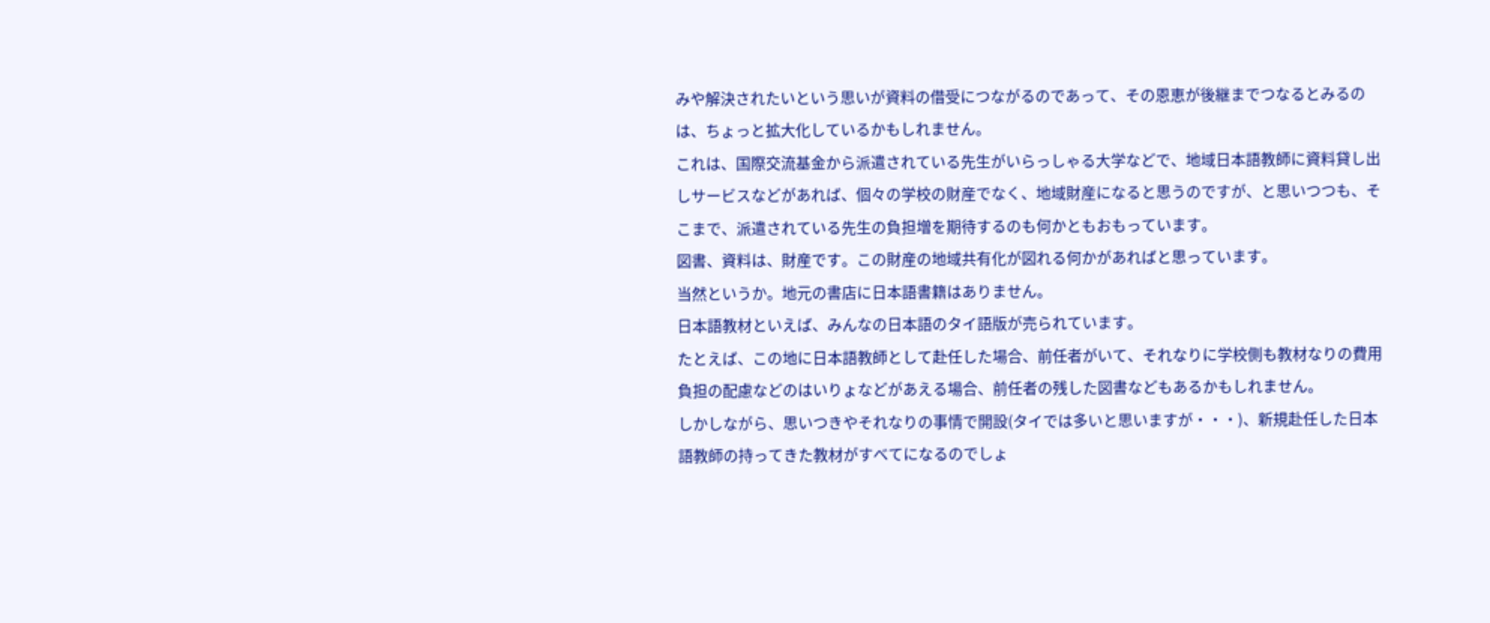みや解決されたいという思いが資料の借受につながるのであって、その恩恵が後継までつなるとみるのは、ちょっと拡大化しているかもしれません。
これは、国際交流基金から派遣されている先生がいらっしゃる大学などで、地域日本語教師に資料貸し出しサービスなどがあれば、個々の学校の財産でなく、地域財産になると思うのですが、と思いつつも、そこまで、派遣されている先生の負担増を期待するのも何かともおもっています。
図書、資料は、財産です。この財産の地域共有化が図れる何かがあればと思っています。
当然というか。地元の書店に日本語書籍はありません。
日本語教材といえば、みんなの日本語のタイ語版が売られています。
たとえば、この地に日本語教師として赴任した場合、前任者がいて、それなりに学校側も教材なりの費用負担の配慮などのはいりょなどがあえる場合、前任者の残した図書などもあるかもしれません。
しかしながら、思いつきやそれなりの事情で開設(タイでは多いと思いますが・・・)、新規赴任した日本語教師の持ってきた教材がすべてになるのでしょ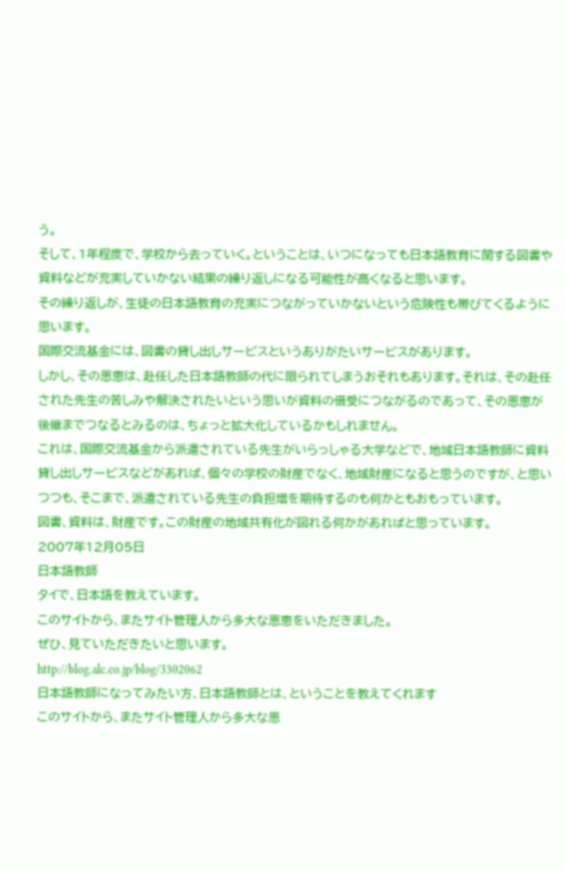う。
そして、1年程度で、学校から去っていく。ということは、いつになっても日本語教育に関する図書や資料などが充実していかない結果の繰り返しになる可能性が高くなると思います。
その繰り返しが、生徒の日本語教育の充実につながっていかないという危険性も帯びてくるように思います。
国際交流基金には、図書の貸し出しサービスというありがたいサービスがあります。
しかし、その恩恵は、赴任した日本語教師の代に限られてしまうおそれもあります。それは、その赴任された先生の苦しみや解決されたいという思いが資料の借受につながるのであって、その恩恵が後継までつなるとみるのは、ちょっと拡大化しているかもしれません。
これは、国際交流基金から派遣されている先生がいらっしゃる大学などで、地域日本語教師に資料貸し出しサービスなどがあれば、個々の学校の財産でなく、地域財産になると思うのですが、と思いつつも、そこまで、派遣されている先生の負担増を期待するのも何かともおもっています。
図書、資料は、財産です。この財産の地域共有化が図れる何かがあればと思っています。
2007年12月05日
日本語教師
タイで、日本語を教えています。
このサイトから、またサイト管理人から多大な恩恵をいただきました。
ぜひ、見ていただきたいと思います。
http://blog.alc.co.jp/blog/3302062
日本語教師になってみたい方、日本語教師とは、ということを教えてくれます
このサイトから、またサイト管理人から多大な恩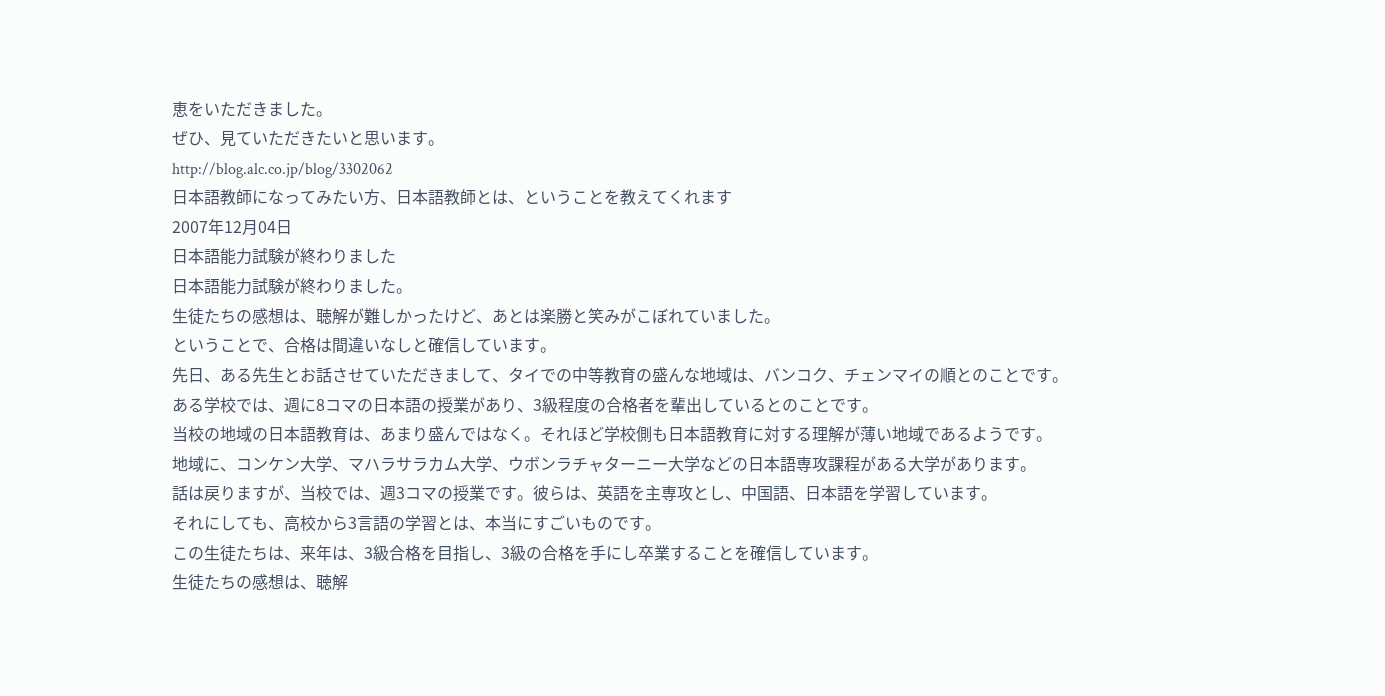恵をいただきました。
ぜひ、見ていただきたいと思います。
http://blog.alc.co.jp/blog/3302062
日本語教師になってみたい方、日本語教師とは、ということを教えてくれます
2007年12月04日
日本語能力試験が終わりました
日本語能力試験が終わりました。
生徒たちの感想は、聴解が難しかったけど、あとは楽勝と笑みがこぼれていました。
ということで、合格は間違いなしと確信しています。
先日、ある先生とお話させていただきまして、タイでの中等教育の盛んな地域は、バンコク、チェンマイの順とのことです。
ある学校では、週に8コマの日本語の授業があり、3級程度の合格者を輩出しているとのことです。
当校の地域の日本語教育は、あまり盛んではなく。それほど学校側も日本語教育に対する理解が薄い地域であるようです。
地域に、コンケン大学、マハラサラカム大学、ウボンラチャターニー大学などの日本語専攻課程がある大学があります。
話は戻りますが、当校では、週3コマの授業です。彼らは、英語を主専攻とし、中国語、日本語を学習しています。
それにしても、高校から3言語の学習とは、本当にすごいものです。
この生徒たちは、来年は、3級合格を目指し、3級の合格を手にし卒業することを確信しています。
生徒たちの感想は、聴解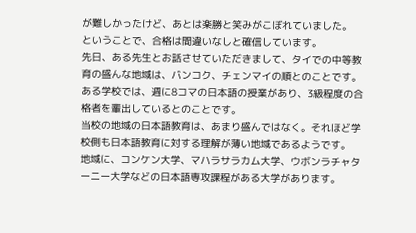が難しかったけど、あとは楽勝と笑みがこぼれていました。
ということで、合格は間違いなしと確信しています。
先日、ある先生とお話させていただきまして、タイでの中等教育の盛んな地域は、バンコク、チェンマイの順とのことです。
ある学校では、週に8コマの日本語の授業があり、3級程度の合格者を輩出しているとのことです。
当校の地域の日本語教育は、あまり盛んではなく。それほど学校側も日本語教育に対する理解が薄い地域であるようです。
地域に、コンケン大学、マハラサラカム大学、ウボンラチャターニー大学などの日本語専攻課程がある大学があります。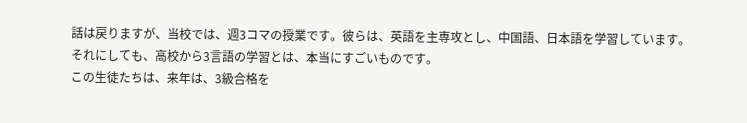話は戻りますが、当校では、週3コマの授業です。彼らは、英語を主専攻とし、中国語、日本語を学習しています。
それにしても、高校から3言語の学習とは、本当にすごいものです。
この生徒たちは、来年は、3級合格を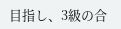目指し、3級の合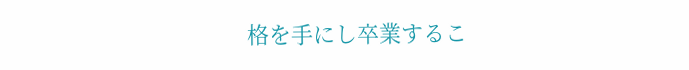格を手にし卒業するこ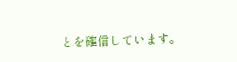とを確信しています。